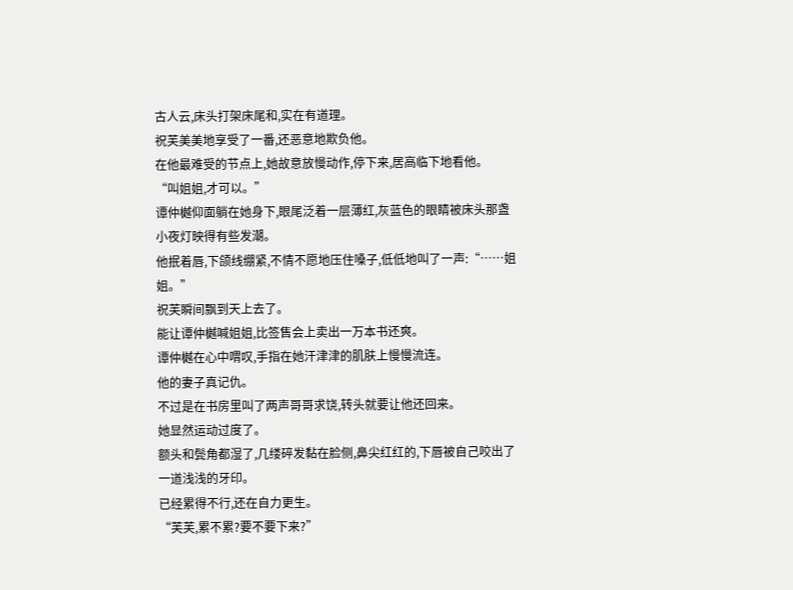古人云,床头打架床尾和,实在有道理。
祝芙美美地享受了一番,还恶意地欺负他。
在他最难受的节点上,她故意放慢动作,停下来,居高临下地看他。
“叫姐姐,才可以。”
谭仲樾仰面躺在她身下,眼尾泛着一层薄红,灰蓝色的眼睛被床头那盏小夜灯映得有些发潮。
他抿着唇,下颌线绷紧,不情不愿地压住嗓子,低低地叫了一声:“……姐姐。”
祝芙瞬间飘到天上去了。
能让谭仲樾喊姐姐,比签售会上卖出一万本书还爽。
谭仲樾在心中喟叹,手指在她汗津津的肌肤上慢慢流连。
他的妻子真记仇。
不过是在书房里叫了两声哥哥求饶,转头就要让他还回来。
她显然运动过度了。
额头和鬓角都湿了,几缕碎发黏在脸侧,鼻尖红红的,下唇被自己咬出了一道浅浅的牙印。
已经累得不行,还在自力更生。
“芙芙,累不累?要不要下来?”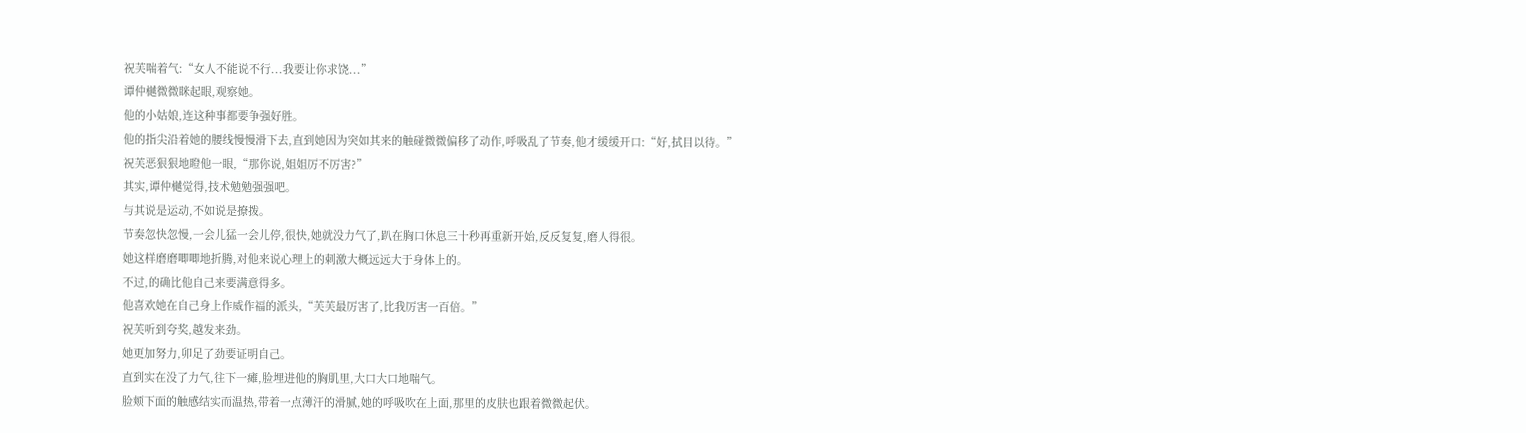祝芙喘着气:“女人不能说不行...我要让你求饶...”
谭仲樾微微眯起眼,观察她。
他的小姑娘,连这种事都要争强好胜。
他的指尖沿着她的腰线慢慢滑下去,直到她因为突如其来的触碰微微偏移了动作,呼吸乱了节奏,他才缓缓开口:“好,拭目以待。”
祝芙恶狠狠地瞪他一眼,“那你说,姐姐厉不厉害?”
其实,谭仲樾觉得,技术勉勉强强吧。
与其说是运动,不如说是撩拨。
节奏忽快忽慢,一会儿猛一会儿停,很快,她就没力气了,趴在胸口休息三十秒再重新开始,反反复复,磨人得很。
她这样磨磨唧唧地折腾,对他来说心理上的刺激大概远远大于身体上的。
不过,的确比他自己来要满意得多。
他喜欢她在自己身上作威作福的派头,“芙芙最厉害了,比我厉害一百倍。”
祝芙听到夸奖,越发来劲。
她更加努力,卯足了劲要证明自己。
直到实在没了力气,往下一瘫,脸埋进他的胸肌里,大口大口地喘气。
脸颊下面的触感结实而温热,带着一点薄汗的滑腻,她的呼吸吹在上面,那里的皮肤也跟着微微起伏。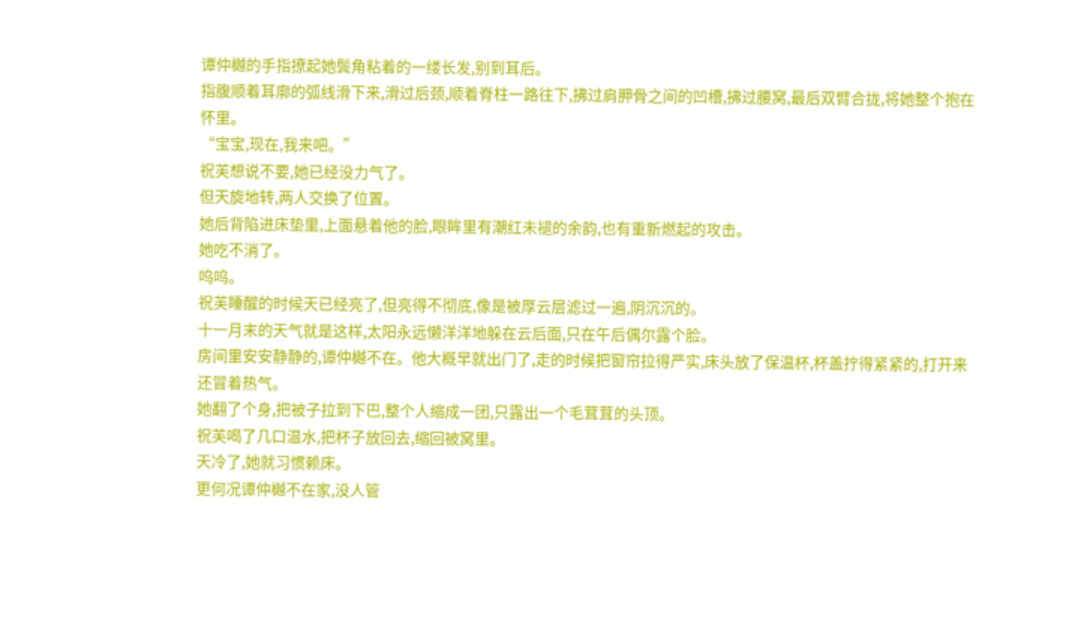谭仲樾的手指撩起她鬓角粘着的一缕长发,别到耳后。
指腹顺着耳廓的弧线滑下来,滑过后颈,顺着脊柱一路往下,拂过肩胛骨之间的凹槽,拂过腰窝,最后双臂合拢,将她整个抱在怀里。
“宝宝,现在,我来吧。”
祝芙想说不要,她已经没力气了。
但天旋地转,两人交换了位置。
她后背陷进床垫里,上面悬着他的脸,眼眸里有潮红未褪的余韵,也有重新燃起的攻击。
她吃不消了。
呜呜。
祝芙睡醒的时候天已经亮了,但亮得不彻底,像是被厚云层滤过一遍,阴沉沉的。
十一月末的天气就是这样,太阳永远懒洋洋地躲在云后面,只在午后偶尔露个脸。
房间里安安静静的,谭仲樾不在。他大概早就出门了,走的时候把窗帘拉得严实,床头放了保温杯,杯盖拧得紧紧的,打开来还冒着热气。
她翻了个身,把被子拉到下巴,整个人缩成一团,只露出一个毛茸茸的头顶。
祝芙喝了几口温水,把杯子放回去,缩回被窝里。
天冷了,她就习惯赖床。
更何况谭仲樾不在家,没人管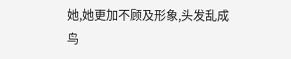她,她更加不顾及形象,头发乱成鸟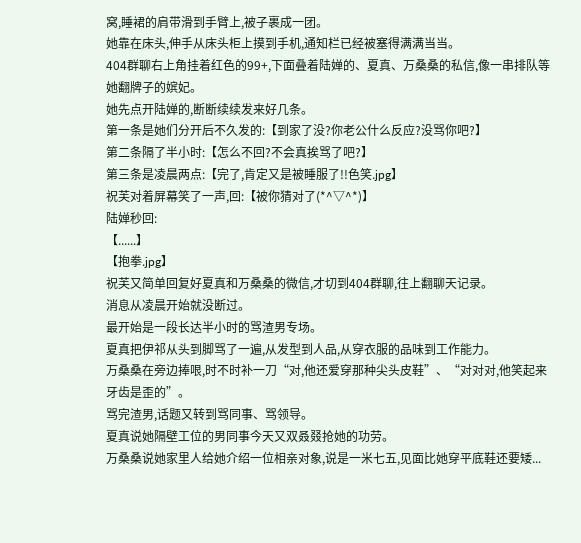窝,睡裙的肩带滑到手臂上,被子裹成一团。
她靠在床头,伸手从床头柜上摸到手机,通知栏已经被塞得满满当当。
404群聊右上角挂着红色的99+,下面叠着陆婵的、夏真、万桑桑的私信,像一串排队等她翻牌子的嫔妃。
她先点开陆婵的,断断续续发来好几条。
第一条是她们分开后不久发的:【到家了没?你老公什么反应?没骂你吧?】
第二条隔了半小时:【怎么不回?不会真挨骂了吧?】
第三条是凌晨两点:【完了,肯定又是被睡服了!!色笑.jpg】
祝芙对着屏幕笑了一声,回:【被你猜对了(*^▽^*)】
陆婵秒回:
【......】
【抱拳.jpg】
祝芙又简单回复好夏真和万桑桑的微信,才切到404群聊,往上翻聊天记录。
消息从凌晨开始就没断过。
最开始是一段长达半小时的骂渣男专场。
夏真把伊祁从头到脚骂了一遍,从发型到人品,从穿衣服的品味到工作能力。
万桑桑在旁边捧哏,时不时补一刀“对,他还爱穿那种尖头皮鞋”、“对对对,他笑起来牙齿是歪的”。
骂完渣男,话题又转到骂同事、骂领导。
夏真说她隔壁工位的男同事今天又双叒叕抢她的功劳。
万桑桑说她家里人给她介绍一位相亲对象,说是一米七五,见面比她穿平底鞋还要矮...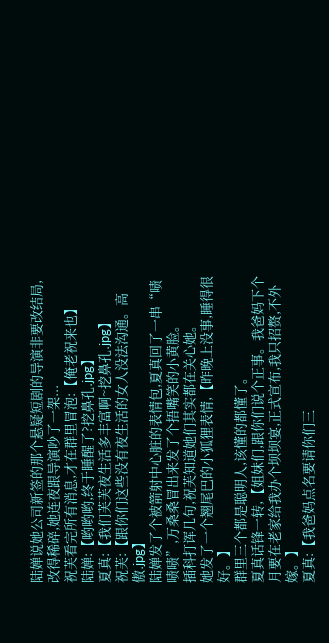陆婵说她公司新签的那个悬疑短剧的导演非要改结局,改得稀碎,她连夜跟导演吵了一架...
祝芙看完所有消息,才在群里冒泡:【俺老祝来也】
陆婵:【哟哟哟,终于睡醒了?挖鼻孔.jpg】
夏真:【我们芙芙夜生活多丰富啊~挖鼻孔.jpg】
祝芙:【跟你们这些没有夜生活的女人没法沟通。高傲.jpg】
陆婵发了个被箭射中心脏的表情包,夏真回了一串“啧啧啧”,万桑桑冒出来发了个捂嘴笑的小黄脸。
插科打诨几句,祝芙知道她们其实都在关心她。
她发了一个翘尾巴的小狐狸表情,【昨晚上没事,睡得很好。】
群里三个都是聪明人,该懂的都懂了。
夏真话锋一转,【姐妹们,跟你们说个正事。我爸妈下个月要在老家给我办个坝坝宴,正式宣布,我只招赘,不外嫁。】
夏真:【我爸妈点名要请你们三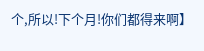个,所以!下个月!你们都得来啊】